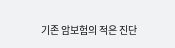기존 암보험의 적은 진단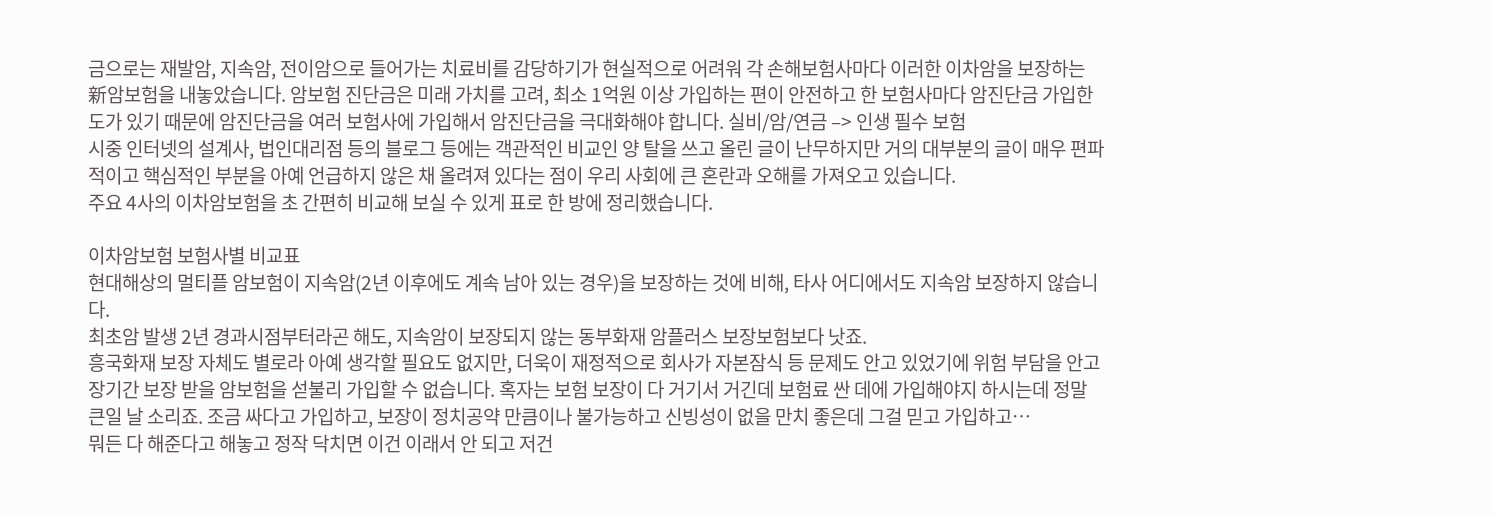금으로는 재발암, 지속암, 전이암으로 들어가는 치료비를 감당하기가 현실적으로 어려워 각 손해보험사마다 이러한 이차암을 보장하는 新암보험을 내놓았습니다. 암보험 진단금은 미래 가치를 고려, 최소 1억원 이상 가입하는 편이 안전하고 한 보험사마다 암진단금 가입한도가 있기 때문에 암진단금을 여러 보험사에 가입해서 암진단금을 극대화해야 합니다. 실비/암/연금 –> 인생 필수 보험
시중 인터넷의 설계사, 법인대리점 등의 블로그 등에는 객관적인 비교인 양 탈을 쓰고 올린 글이 난무하지만 거의 대부분의 글이 매우 편파적이고 핵심적인 부분을 아예 언급하지 않은 채 올려져 있다는 점이 우리 사회에 큰 혼란과 오해를 가져오고 있습니다.
주요 4사의 이차암보험을 초 간편히 비교해 보실 수 있게 표로 한 방에 정리했습니다.

이차암보험 보험사별 비교표
현대해상의 멀티플 암보험이 지속암(2년 이후에도 계속 남아 있는 경우)을 보장하는 것에 비해, 타사 어디에서도 지속암 보장하지 않습니다.
최초암 발생 2년 경과시점부터라곤 해도, 지속암이 보장되지 않는 동부화재 암플러스 보장보험보다 낫죠.
흥국화재 보장 자체도 별로라 아예 생각할 필요도 없지만, 더욱이 재정적으로 회사가 자본잠식 등 문제도 안고 있었기에 위험 부담을 안고 장기간 보장 받을 암보험을 섣불리 가입할 수 없습니다. 혹자는 보험 보장이 다 거기서 거긴데 보험료 싼 데에 가입해야지 하시는데 정말 큰일 날 소리죠. 조금 싸다고 가입하고, 보장이 정치공약 만큼이나 불가능하고 신빙성이 없을 만치 좋은데 그걸 믿고 가입하고…
뭐든 다 해준다고 해놓고 정작 닥치면 이건 이래서 안 되고 저건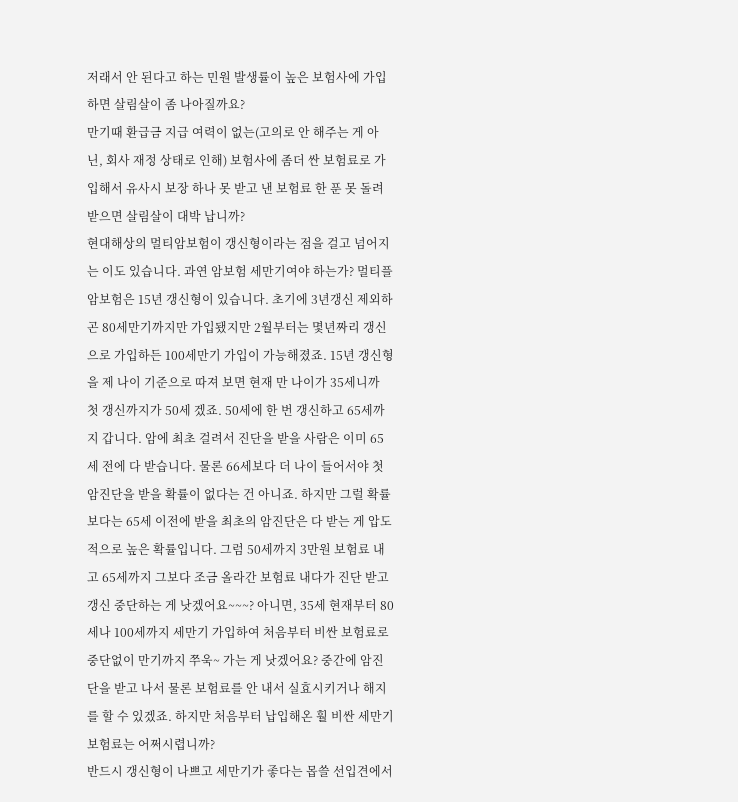저래서 안 된다고 하는 민원 발생률이 높은 보험사에 가입하면 살림살이 좀 나아질까요?
만기때 환급금 지급 여력이 없는(고의로 안 해주는 게 아닌, 회사 재정 상태로 인해) 보험사에 좀더 싼 보험료로 가입해서 유사시 보장 하나 못 받고 낸 보험료 한 푼 못 돌려받으면 살림살이 대박 납니까?
현대해상의 멀티암보험이 갱신형이라는 점을 걸고 넘어지는 이도 있습니다. 과연 암보험 세만기여야 하는가? 멀티플 암보험은 15년 갱신형이 있습니다. 초기에 3년갱신 제외하곤 80세만기까지만 가입됐지만 2월부터는 몇년짜리 갱신으로 가입하든 100세만기 가입이 가능해졌죠. 15년 갱신형을 제 나이 기준으로 따져 보면 현재 만 나이가 35세니까 첫 갱신까지가 50세 겠죠. 50세에 한 번 갱신하고 65세까지 갑니다. 암에 최초 걸려서 진단을 받을 사람은 이미 65세 전에 다 받습니다. 물론 66세보다 더 나이 들어서야 첫 암진단을 받을 확률이 없다는 건 아니죠. 하지만 그럴 확률보다는 65세 이전에 받을 최초의 암진단은 다 받는 게 압도적으로 높은 확률입니다. 그럼 50세까지 3만원 보험료 내고 65세까지 그보다 조금 올라간 보험료 내다가 진단 받고 갱신 중단하는 게 낫겠어요~~~? 아니면, 35세 현재부터 80세나 100세까지 세만기 가입하여 처음부터 비싼 보험료로 중단없이 만기까지 쭈욱~ 가는 게 낫겠어요? 중간에 암진단을 받고 나서 물론 보험료를 안 내서 실효시키거나 해지를 할 수 있겠죠. 하지만 처음부터 납입해온 훨 비싼 세만기 보험료는 어쩌시렵니까?
반드시 갱신형이 나쁘고 세만기가 좋다는 몹쓸 선입견에서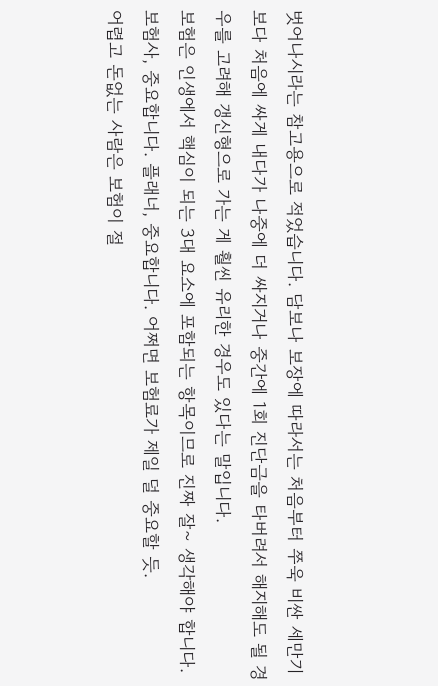벗어나시라는 참고용으로 적었습니다. 담보나 보장에 따라서는 처음부터 쭈욱 비싼 세만기보다 처음에 싸게 내다가 나중에 더 싸지거나 중간에 1회 진단금을 타버려서 해지해도 될 경우를 고려해 갱신형으로 가는 게 훨씬 유리한 경우도 있다는 말입니다.
보험은 인생에서 핵심이 되는 3대 요소에 포함되는 항목이므로 진짜 잘~ 생각해야 합니다.
보험사, 중요합니다. 플래너, 중요합니다. 어쩌면 보험료가 제일 덜 중요할 듯.
어렵고 돈없는 사람은 보험이 절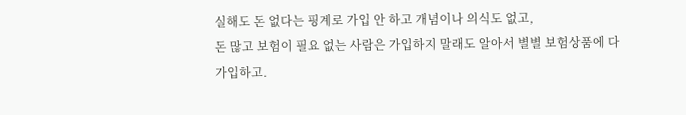실해도 돈 없다는 핑계로 가입 안 하고 개념이나 의식도 없고,
돈 많고 보험이 필요 없는 사람은 가입하지 말래도 알아서 별별 보험상품에 다 가입하고.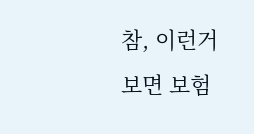참, 이런거 보면 보험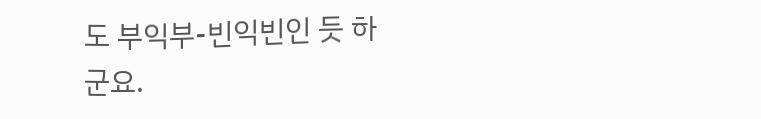도 부익부-빈익빈인 듯 하군요.